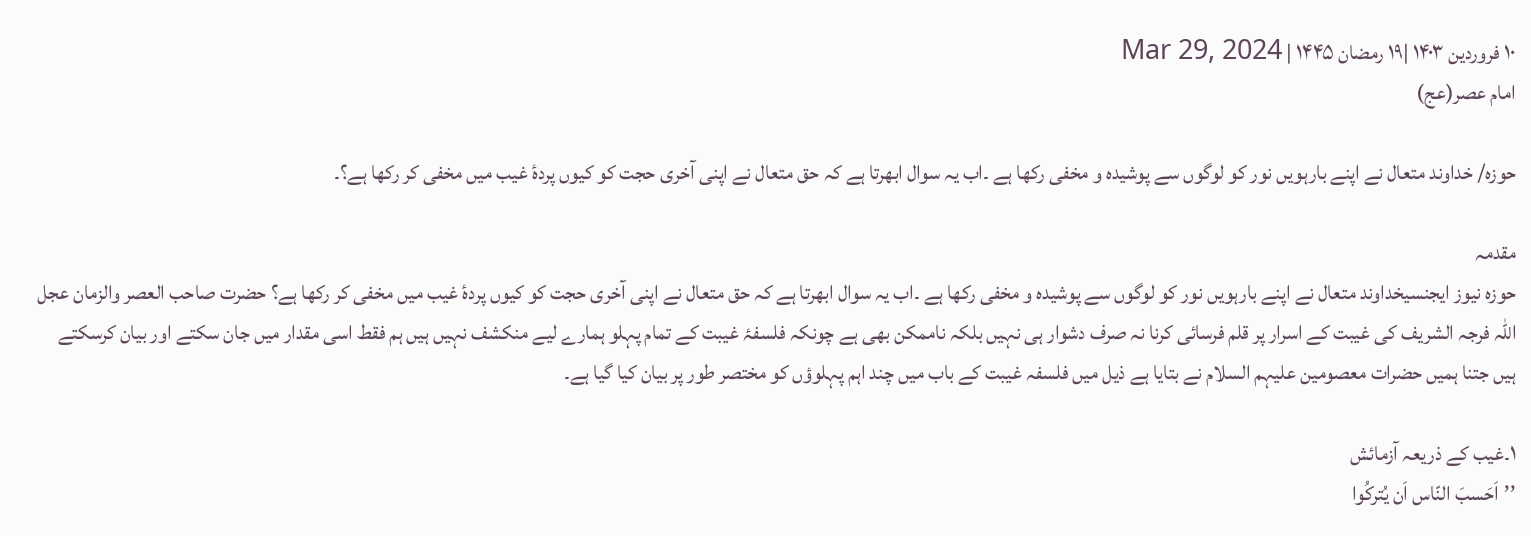۱۰ فروردین ۱۴۰۳ |۱۹ رمضان ۱۴۴۵ | Mar 29, 2024
امام عصر(عج)

حوزہ/ خداوند متعال نے اپنے بارہویں نور کو لوگوں سے پوشیدہ و مخفی رکھا ہے ۔اب یہ سوال ابھرتا ہے کہ حق متعال نے اپنی آخری حجت کو کیوں پردۂ غیب میں مخفی کر رکھا ہے؟۔

مقدمہ
حوزہ نیوز ایجنسیخداوند متعال نے اپنے بارہویں نور کو لوگوں سے پوشیدہ و مخفی رکھا ہے ۔اب یہ سوال ابھرتا ہے کہ حق متعال نے اپنی آخری حجت کو کیوں پردۂ غیب میں مخفی کر رکھا ہے؟ حضرت صاحب العصر والزمان عجل اللہ فرجہ الشریف کی غیبت کے اسرار پر قلم فرسائی کرنا نہ صرف دشوار ہی نہیں بلکہ ناممکن بھی ہے چونکہ فلسفۂ غیبت کے تمام پہلو ہمارے لیے منکشف نہیں ہیں ہم فقط اسی مقدار میں جان سکتے اور بیان کرسکتے ہیں جتنا ہمیں حضرات معصومین علیہم السلام نے بتایا ہے ذیل میں فلسفہ غیبت کے باب میں چند اہم پہلوؤں کو مختصر طور پر بیان کیا گیا ہے۔

۱۔غیب کے ذریعہ آزمائش
’’اَحَسبَ النّاس اَن یُترکُوا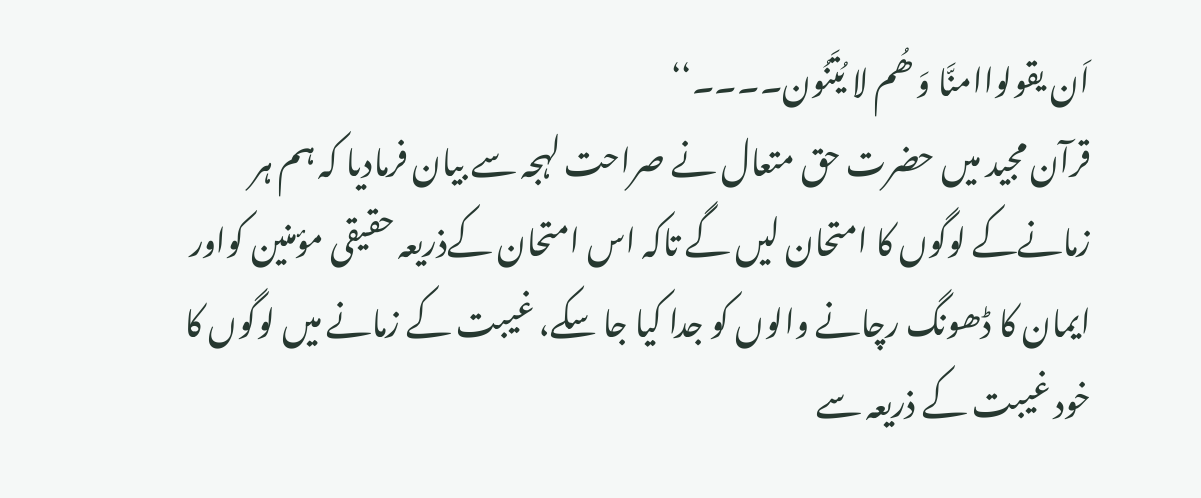اَن یقولواامنَّا وَ ھُم لا یُتَنُون۔۔۔۔‘‘
قرآن مجید میں حضرت حق متعال نے صراحت لہجہ سے بیان فرمادیا کہ ہم ہر زمانےکے لوگوں کا امتحان لیں گے تاکہ اس امتحان کےذریعہ حقیقی مؤمنین کواور ایمان کا ڈھونگ رچانے والوں کو جدا کیا جا سکے، غیبت کے زمانے میں لوگوں کا خود غیبت کے ذریعہ سے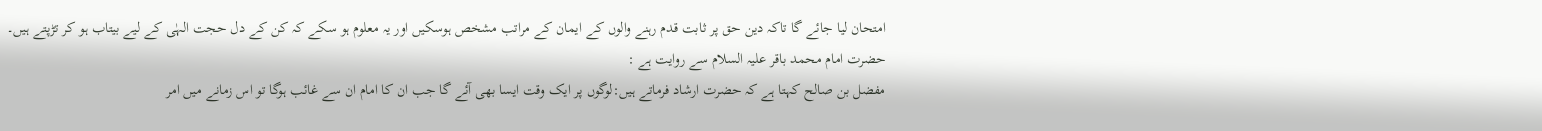امتحان لیا جائے گا تاکہ دین حق پر ثابت قدم رہنے والوں کے ایمان کے مراتب مشخص ہوسکیں اور یہ معلوم ہو سکے کہ کن کے دل حجت الہٰی کے لیے بیتاب ہو کر تڑپتے ہیں۔
حضرت امام محمد باقر علیہ السلام سے روایت ہے :
مفضل بن صالح کہتا ہے کہ حضرت ارشاد فرماتے ہیں:لوگوں پر ایک وقت ایسا بھی آئے گا جب ان کا امام ان سے غائب ہوگا تو اس زمانے میں امر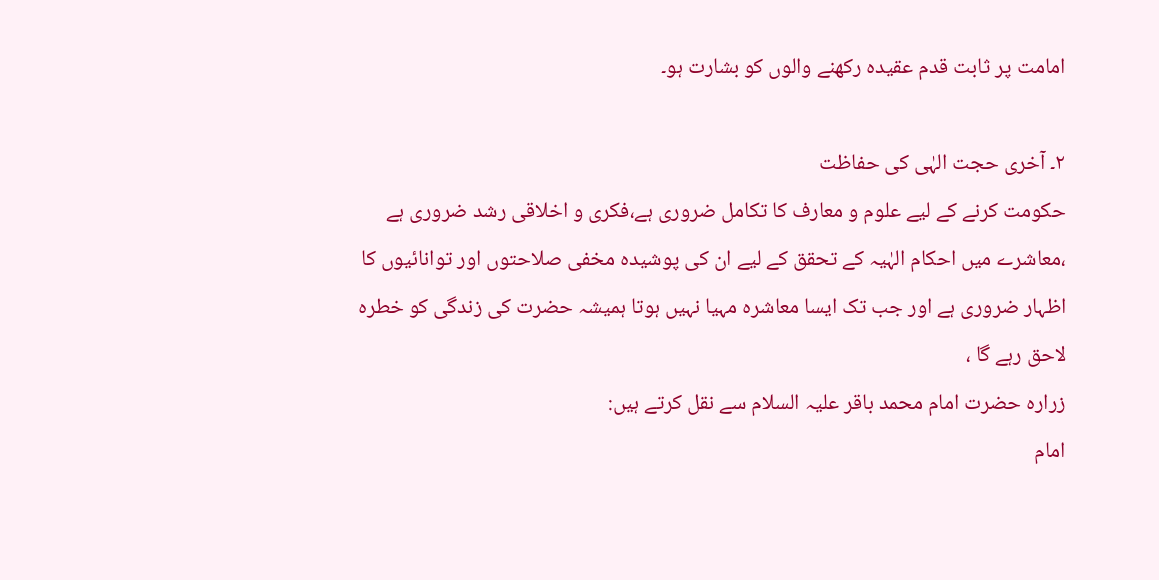امامت پر ثابت قدم عقیدہ رکھنے والوں کو بشارت ہو۔

۲۔ آخری حجت الہٰی کی حفاظت
حکومت کرنے کے لیے علوم و معارف کا تکامل ضروری ہے،فکری و اخلاقی رشد ضروری ہے ،معاشرے میں احکام الہٰیہ کے تحقق کے لیے ان کی پوشیدہ مخفی صلاحتوں اور توانائیوں کا اظہار ضروری ہے اور جب تک ایسا معاشرہ مہیا نہیں ہوتا ہمیشہ حضرت کی زندگی کو خطرہ لاحق رہے گا ،
زرارہ حضرت امام محمد باقر علیہ السلام سے نقل کرتے ہیں:
امام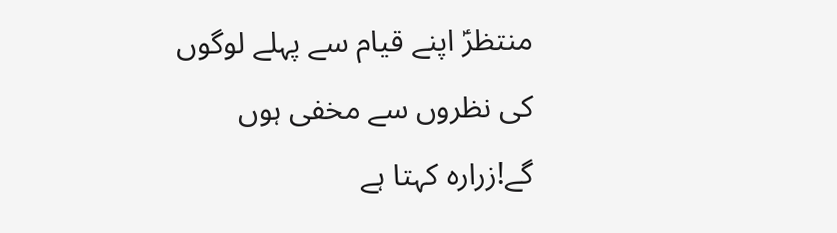منتظرؑ اپنے قیام سے پہلے لوگوں کی نظروں سے مخفی ہوں گے!زرارہ کہتا ہے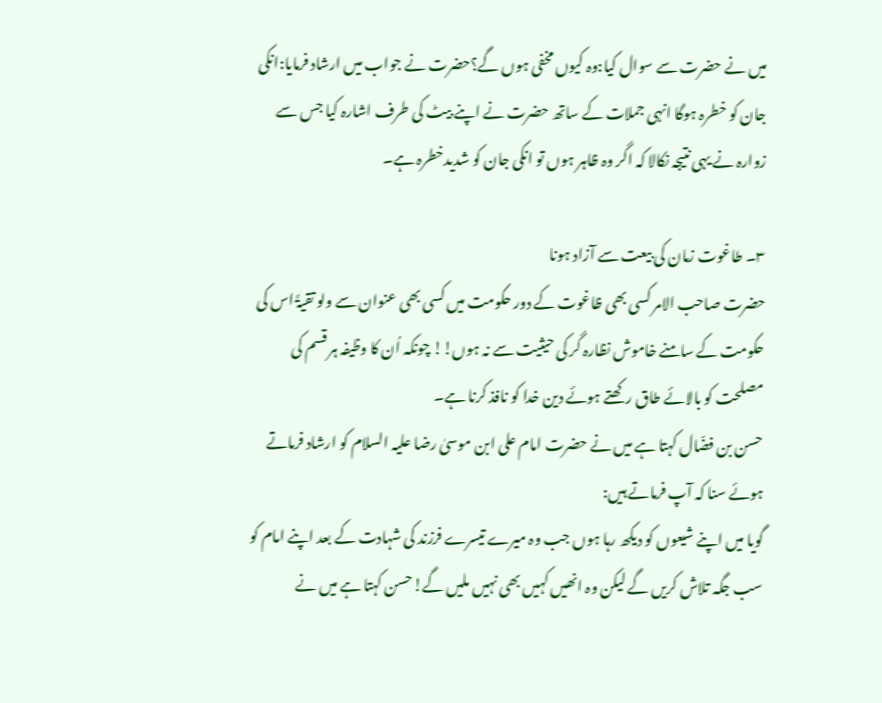میں نے حضرت سے سوال کیا:وہ کیوں مخفی ہوں گے؟حضرت نے جواب میں ارشاد فرمایا:انکی جان کو خطرہ ہوگا انہی جملات کے ساتھ حضرت نے اپنے بیٹ کی طرف اشارہ کیا جس سے زوارہ نے یہی نتیجہ نکالا کہ اگر وہ ظاہر ہوں تو انکی جان کو شدیدخطرہ ہے۔

۳۔ طاغوت زمان کی بیعت سے آزاد ہونا
حضرت صاحب الامر کسی بھی ظاغوت کے دور حکومت میں کسی بھی عنوان سے ولو تقیۃً اس کی حکومت کے سامنے خاموش نظارہ گر کی حیثیت سے نہ ہوں!! چونکہ اُن کا وظیفہ ہر قسم کی مصلحت کو بالائے طاق رکھتے ہوئے دین خدا کو نافذ کرنا ہے۔
حسن بن فضّال کہتا ہے میں نے حضرت امام علی ابن موسیٰ رضا علیہ السلام کو ارشاد فرماتے ہوئے سنا کہ آپ فرماتے ہیں:
گویا میں اپنے شیعوں کو دیکھ رہا ہوں جب وہ میرے تیسرے فرزند کی شہادت کے بعد اپنے امام کو سب جگہ تلاش کریں گے لیکن وہ انھیں کہیں بھی نہیں ملیں گے!حسن کہتا ہے میں نے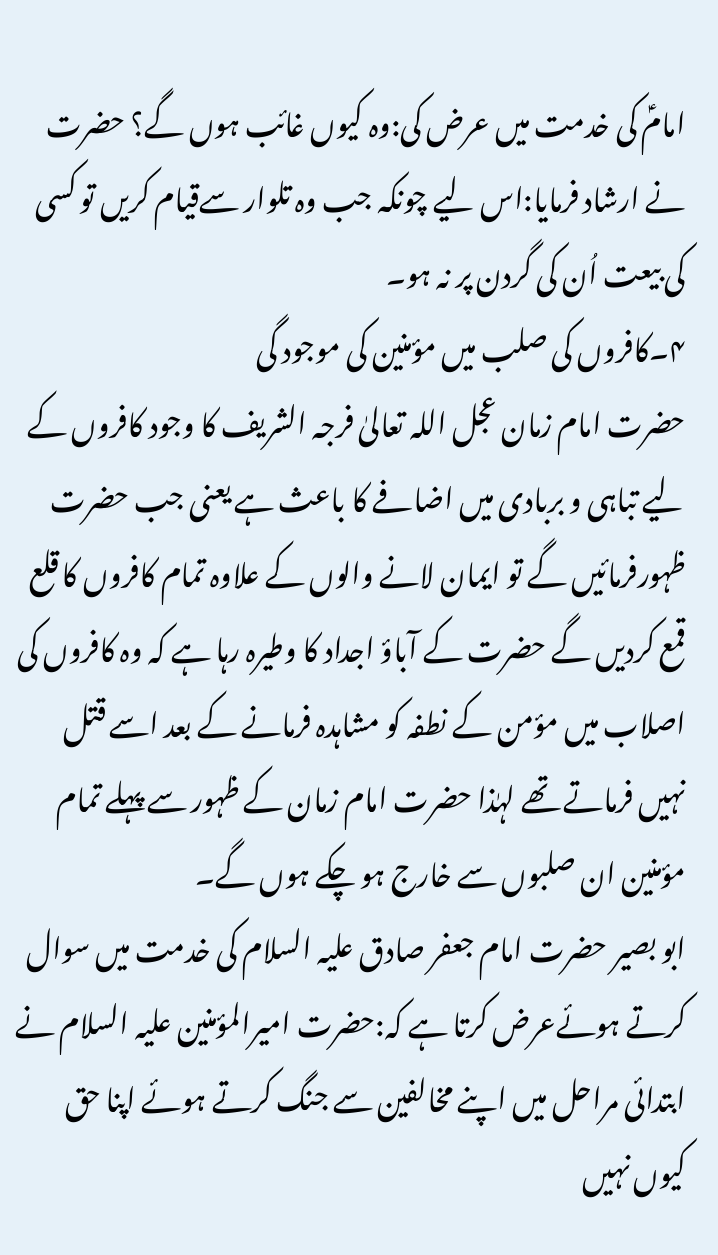امامؑ کی خدمت میں عرض کی:وہ کیوں غائب ہوں گے؟ حضرت نے ارشاد فرمایا:اس لیے چونکہ جب وہ تلوار سےقیام کریں تو کسی کی بیعت اُن کی گردن پر نہ ہو۔
۴۔کافروں کی صلب میں مؤمنین کی موجود گی
حضرت امام زمان عجل اللہ تعالیٰ فرجہ الشریف کا وجود کافروں کے لیے تباہی و بربادی میں اضافے کا باعث ہے یعنی جب حضرت ظہورفرمائیں گے تو ایمان لانے والوں کے علاوہ تمام کافروں کا قلع قمع کردیں گے حضرت کے آباؤ اجداد کا وطیرہ رہا ہے کہ وہ کافروں کی اصلاب میں مؤمن کے نطفہ کو مشاہدہ فرمانے کے بعد اسے قتل نہیں فرماتے تھے لہٰذا حضرت امام زمان کے ظہور سے پہلے تمام مؤمنین ان صلبوں سے خارج ہو چکے ہوں گے۔
ابو بصیر حضرت امام جعفر صادق علیہ السلام کی خدمت میں سوال کرتے ہوئےعرض کرتا ہے کہ:حضرت امیرالمؤمنین علیہ السلام نے ابتدائی مراحل میں اپنے مخالفین سے جنگ کرتے ہوئے اپنا حق کیوں نہیں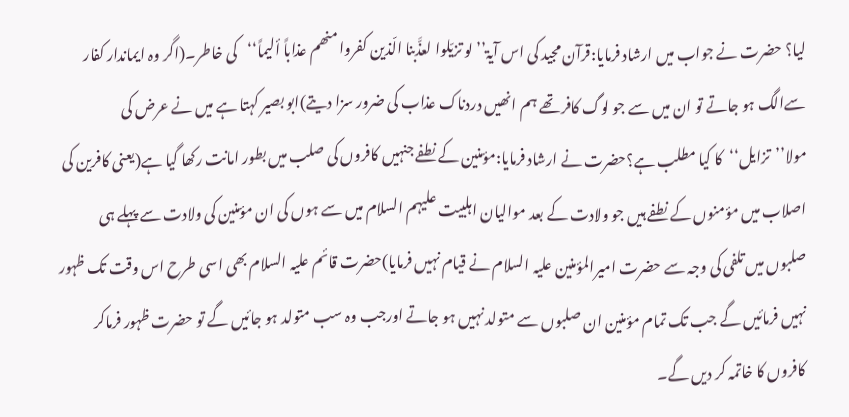لیا؟ حضرت نے جواب میں ارشاد فرمایا:قرآن مجید کی اس آیۃ’’لو تزیّلوا لعذَّبنا الّذین کفروا منھم عذاباً ألیماً‘‘کی خاطر۔(اگر وہ ایماندار کفار سےالگ ہو جاتے تو ان میں سے جو لوگ کافر تھے ہم انھیں دردناک عذاب کی ضرور سزا دیتے)ابو بصیر کہتا ہے میں نے عرض کی مولا’’تزایل‘‘کا کیا مطلب ہے؟حضرت نے ارشاد فرمایا:مؤمنین کے نطفے جنہیں کافروں کی صلب میں بطور امانت رکھا گیا ہے(یعنی کافرین کی اصلاب میں مؤمنوں کے نطفے ہیں جو ولادت کے بعد موالیان اہلبیت علیہم السلام میں سے ہوں کی ان مؤمنین کی ولادت سے پہلے ہی صلبوں میں تلفی کی وجہ سے حضرت امیرالمؤمنین علیہ السلام نے قیام نہیں فرمایا)حضرت قائم علیہ السلام بھی اسی طرح اس وقت تک ظہور نہیں فرمائیں گے جب تک تمام مؤمنین ان صلبوں سے متولد نہیں ہو جاتے اورجب وہ سب متولد ہو جائیں گے تو حضرت ظہور فرماکر کافروں کا خاتمہ کر دیں گے۔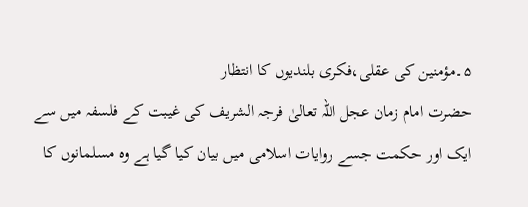۵۔مؤمنین کی عقلی،فکری بلندیوں کا انتظار
حضرت امام زمان عجل اللہ تعالیٰ فرجہ الشریف کی غیبت کے فلسفہ میں سے ایک اور حکمت جسے روایات اسلامی میں بیان کیا گیا ہے وہ مسلمانوں کا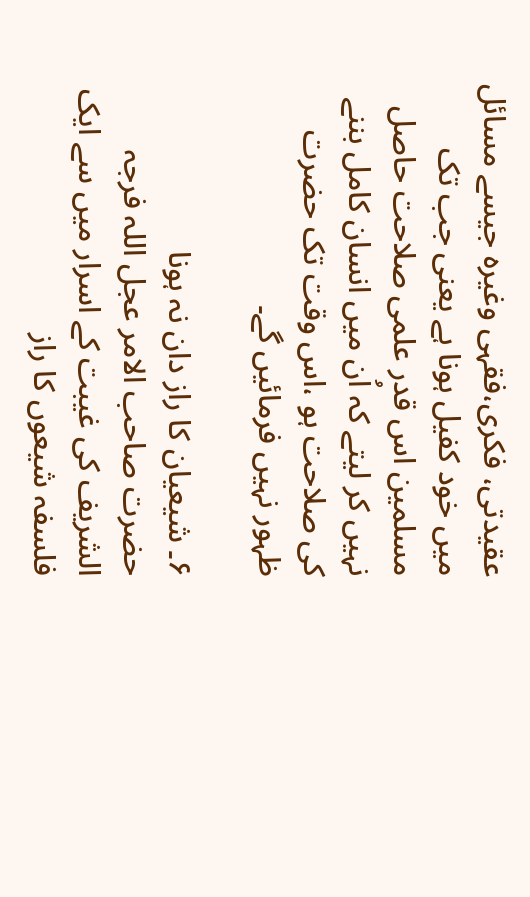عقیدتی، فکری،فقہی وغیرہ جیسے مسائل میں خود کفیل ہونا ہے یعنی جب تک مسلمین اس قدر علمی صلاحت حاصل نہیں کر لیتے کہ اُن میں انسان کامل بننے کی صلاحت ہو ،اس وقت تک حضرت ظہور نہیں فرمائیں گے۔

۶۔ شیعیان کا راز دان نہ ہونا
حضرت صاحب الامر عجل اللہ فرجہ الشریف کی غیبت کے اسرار میں سے ایک فلسفہ شیعوں کا راز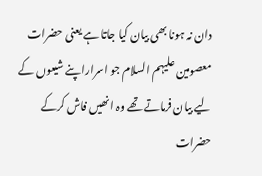دان نہ ہونا بھی بیان کیا جاتا ہے یعنی حضرات معصومین علیہم السلام جو اسراراپنے شیعوں کے لیے بیان فرماتے تھے وہ انھیں فاش کرکے حضرات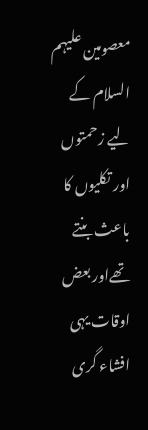معصومین علیہم السلام کے لیے زحمتوں اور تکلیوں کا باعث بنتے تھےاور بعض اوقات یہی افشاء گری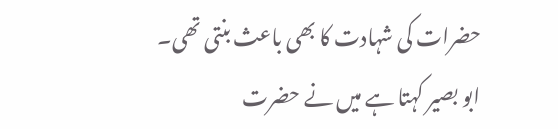حضرات کی شہادت کا بھی باعث بنتی تھی۔
ابو بصیر کہتا ہے میں نے حضرت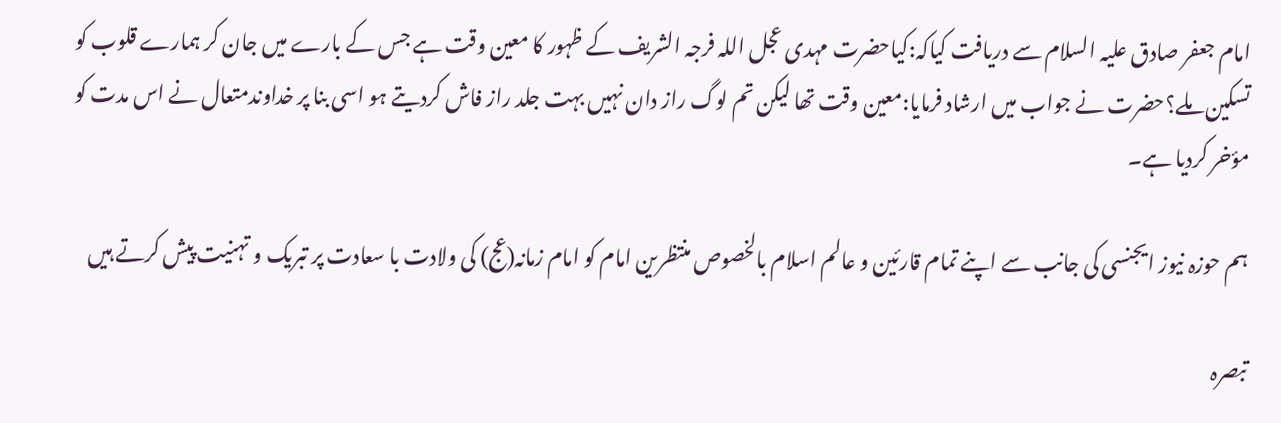امام جعفر صادق علیہ السلام سے دریافت کیاکہ:کیاحضرت مہدی عجل اللہ فرجہ الشریف کے ظہور کا معین وقت ہے جس کے بارے میں جان کر ہمارے قلوب کو تسکین ملے؟حضرت نے جواب میں ارشاد فرمایا:معین وقت تھا لیکن تم لوگ راز دان نہیں بہت جلد راز فاش کردیتے ہو اسی بنا پر خداوندمتعال نے اس مدت کو مؤخر کردیا ہے۔

ہم حوزہ نیوز ایجنسی کی جانب سے اپنے تمام قارئین و عالم اسلام بالخصوص منتظرین امام کو امام زمانہ(عج) کی ولادت با سعادت پر تبریک و تہنیت پیش کرتے ہیں

تبصرہ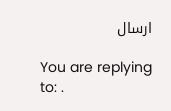ارسال

You are replying to: .